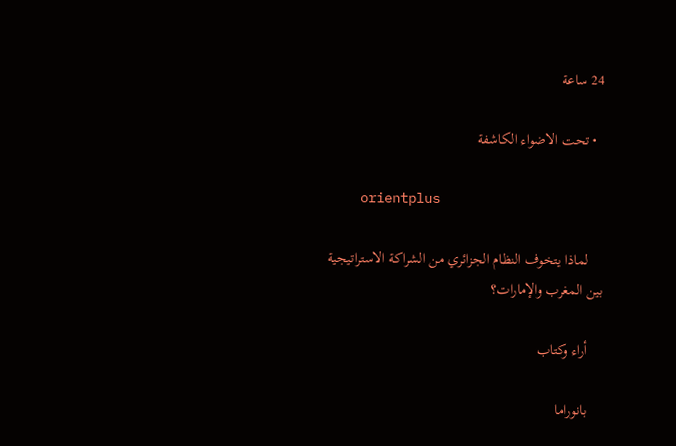24 ساعة

  • تحت الاضواء الكاشفة

    orientplus

    لماذا يتخوف النظام الجزائري من الشراكة الاستراتيجية بين المغرب والإمارات؟

    أراء وكتاب

    بانوراما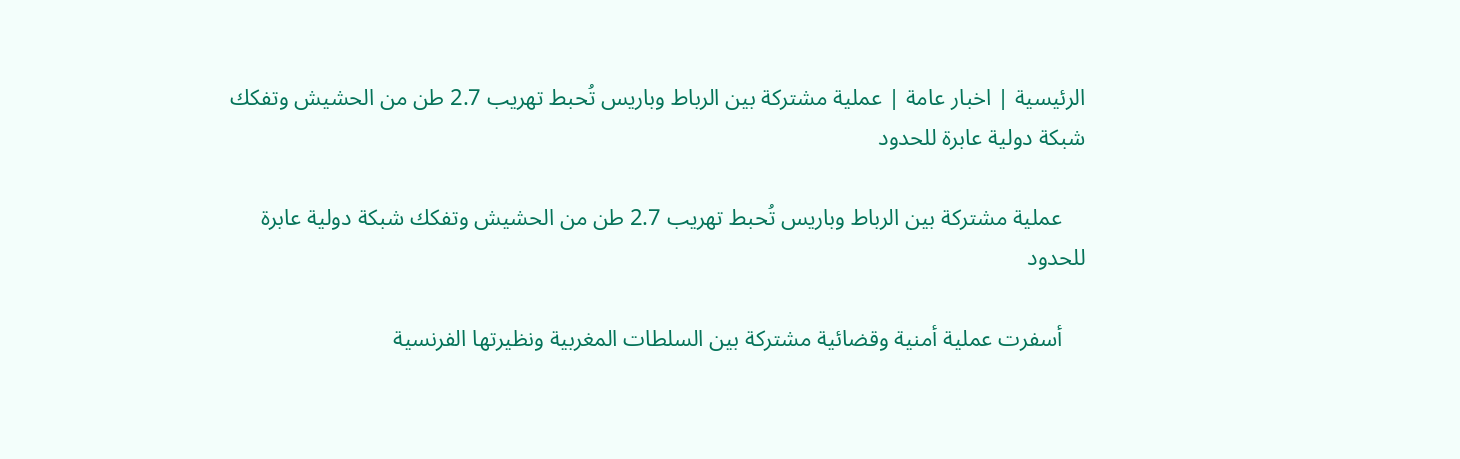الرئيسية | اخبار عامة | عملية مشتركة بين الرباط وباريس تُحبط تهريب 2.7 طن من الحشيش وتفكك شبكة دولية عابرة للحدود

    عملية مشتركة بين الرباط وباريس تُحبط تهريب 2.7 طن من الحشيش وتفكك شبكة دولية عابرة للحدود

    أسفرت عملية أمنية وقضائية مشتركة بين السلطات المغربية ونظيرتها الفرنسية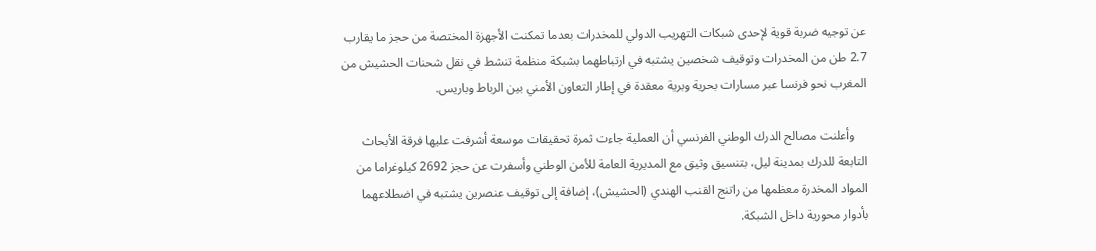عن توجيه ضربة قوية لإحدى شبكات التهريب الدولي للمخدرات بعدما تمكنت الأجهزة المختصة من حجز ما يقارب 2.7 طن من المخدرات وتوقيف شخصين يشتبه في ارتباطهما بشبكة منظمة تنشط في نقل شحنات الحشيش من المغرب نحو فرنسا عبر مسارات بحرية وبرية معقدة في إطار التعاون الأمني بين الرباط وباريس.

    وأعلنت مصالح الدرك الوطني الفرنسي أن العملية جاءت ثمرة تحقيقات موسعة أشرفت عليها فرقة الأبحاث التابعة للدرك بمدينة ليل، بتنسيق وثيق مع المديرية العامة للأمن الوطني وأسفرت عن حجز 2692 كيلوغراما من المواد المخدرة معظمها من راتنج القنب الهندي (الحشيش)، إضافة إلى توقيف عنصرين يشتبه في اضطلاعهما بأدوار محورية داخل الشبكة.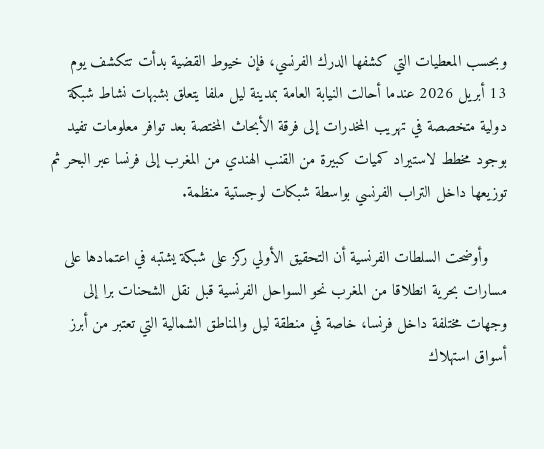وبحسب المعطيات التي كشفها الدرك الفرنسي، فإن خيوط القضية بدأت تتكشف يوم 13 أبريل 2026 عندما أحالت النيابة العامة بمدينة ليل ملفا يتعلق بشبهات نشاط شبكة دولية متخصصة في تهريب المخدرات إلى فرقة الأبحاث المختصة بعد توافر معلومات تفيد بوجود مخطط لاستيراد كميات كبيرة من القنب الهندي من المغرب إلى فرنسا عبر البحر ثم توزيعها داخل التراب الفرنسي بواسطة شبكات لوجستية منظمة.

    وأوضحت السلطات الفرنسية أن التحقيق الأولي ركز على شبكة يشتبه في اعتمادها على مسارات بحرية انطلاقا من المغرب نحو السواحل الفرنسية قبل نقل الشحنات برا إلى وجهات مختلفة داخل فرنسا، خاصة في منطقة ليل والمناطق الشمالية التي تعتبر من أبرز أسواق استهلاك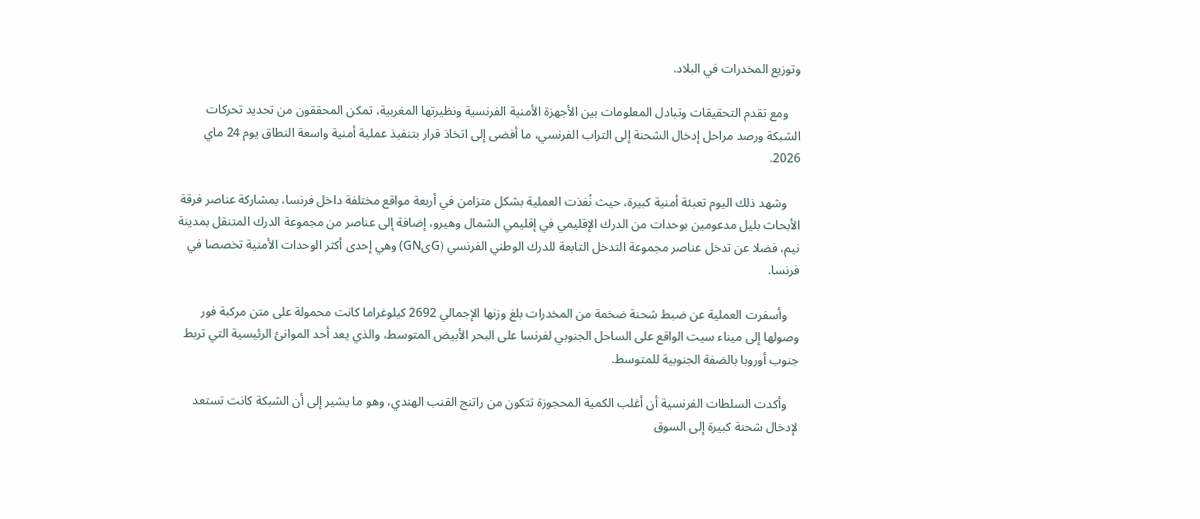وتوزيع المخدرات في البلاد.

    ومع تقدم التحقيقات وتبادل المعلومات بين الأجهزة الأمنية الفرنسية ونظيرتها المغربية، تمكن المحققون من تحديد تحركات الشبكة ورصد مراحل إدخال الشحنة إلى التراب الفرنسي، ما أفضى إلى اتخاذ قرار بتنفيذ عملية أمنية واسعة النطاق يوم 24 ماي 2026.

    وشهد ذلك اليوم تعبئة أمنية كبيرة، حيث نُفذت العملية بشكل متزامن في أربعة مواقع مختلفة داخل فرنسا، بمشاركة عناصر فرقة الأبحاث بليل مدعومين بوحدات من الدرك الإقليمي في إقليمي الشمال وهيرو، إضافة إلى عناصر من مجموعة الدرك المتنقل بمدينة نيم، فضلا عن تدخل عناصر مجموعة التدخل التابعة للدرك الوطني الفرنسي (GىGN) وهي إحدى أكثر الوحدات الأمنية تخصصا في فرنسا.

    وأسفرت العملية عن ضبط شحنة ضخمة من المخدرات بلغ وزنها الإجمالي 2692 كيلوغراما كانت محمولة على متن مركبة فور وصولها إلى ميناء سيت الواقع على الساحل الجنوبي لفرنسا على البحر الأبيض المتوسط، والذي يعد أحد الموانئ الرئيسية التي تربط جنوب أوروبا بالضفة الجنوبية للمتوسط.

    وأكدت السلطات الفرنسية أن أغلب الكمية المحجوزة تتكون من راتنج القنب الهندي، وهو ما يشير إلى أن الشبكة كانت تستعد لإدخال شحنة كبيرة إلى السوق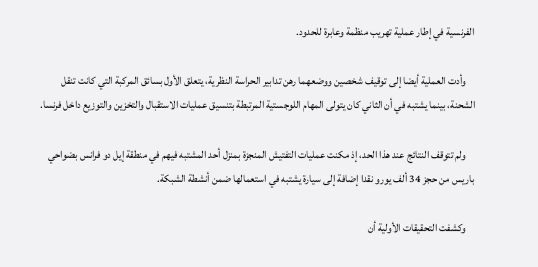الفرنسية في إطار عملية تهريب منظمة وعابرة للحدود.

    وأدت العملية أيضا إلى توقيف شخصين ووضعهما رهن تدابير الحراسة النظرية، يتعلق الأول بسائق المركبة التي كانت تنقل الشحنة، بينما يشتبه في أن الثاني كان يتولى المهام اللوجستية المرتبطة بتنسيق عمليات الاستقبال والتخزين والتوزيع داخل فرنسا.

    ولم تتوقف النتائج عند هذا الحد، إذ مكنت عمليات التفتيش المنجزة بمنزل أحد المشتبه فيهم في منطقة إيل دو فرانس بضواحي باريس من حجز 34 ألف يورو نقدا إضافة إلى سيارة يشتبه في استعمالها ضمن أنشطة الشبكة.

    وكشفت التحقيقات الأولية أن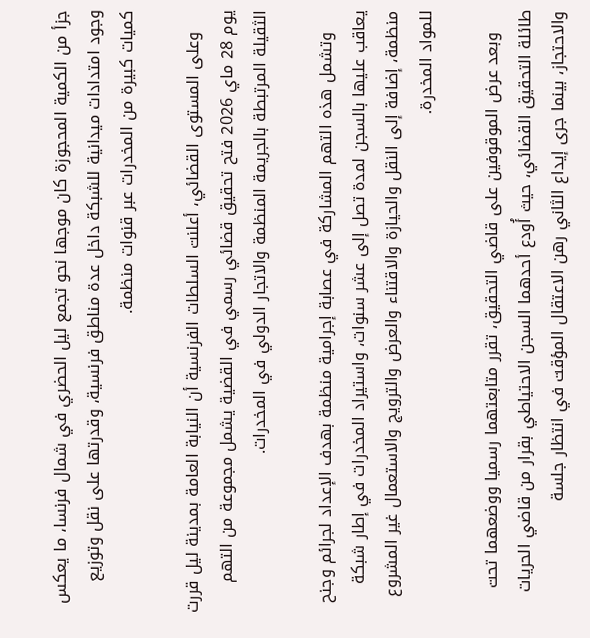جزأ من الكمية المحجوزة كان موجها نحو تجمع ليل الحضري في شمال فرنسا، ما يعكس وجود امتدادات ميدانية للشبكة داخل عدة مناطق فرنسية، وقدرتها على نقل وتوزيع كميات كبيرة من المخدرات عبر قنوات منظمة.

    وعلى المستوى القضائي، أعلنت السلطات الفرنسية أن النيابة العامة بمدينة ليل قررت يوم 28 ماي 2026 فتح تحقيق قضائي رسمي في القضية يشمل مجموعة من التهم الثقيلة المرتبطة بالجريمة المنظمة والاتجار الدولي في المخدرات.

    وتشمل هذه التهم المشاركة في عصابة إجرامية منظمة بهدف الإعداد لجرائم وجنح يعاقب عليها بالسجن لمدة تصل إلى عشر سنوات، واستيراد المخدرات في إطار شبكة منظمة، إضافة إلى النقل والحيازة والاقتناء والعرض والترويج والاستعمال غير المشروع للمواد المخدرة.

    وبعد عرض الموقوفين على قاضي التحقيق، تقرر متابعتهما رسميا ووضعهما تحت طائلة التحقيق القضائي، حيث أُودع أحدهما السجن الاحتياطي بقرار من قاضي الحريات والاحتجاز، بينما جرى إيداع الثاني رهن الاعتقال المؤقت في انتظار جلسة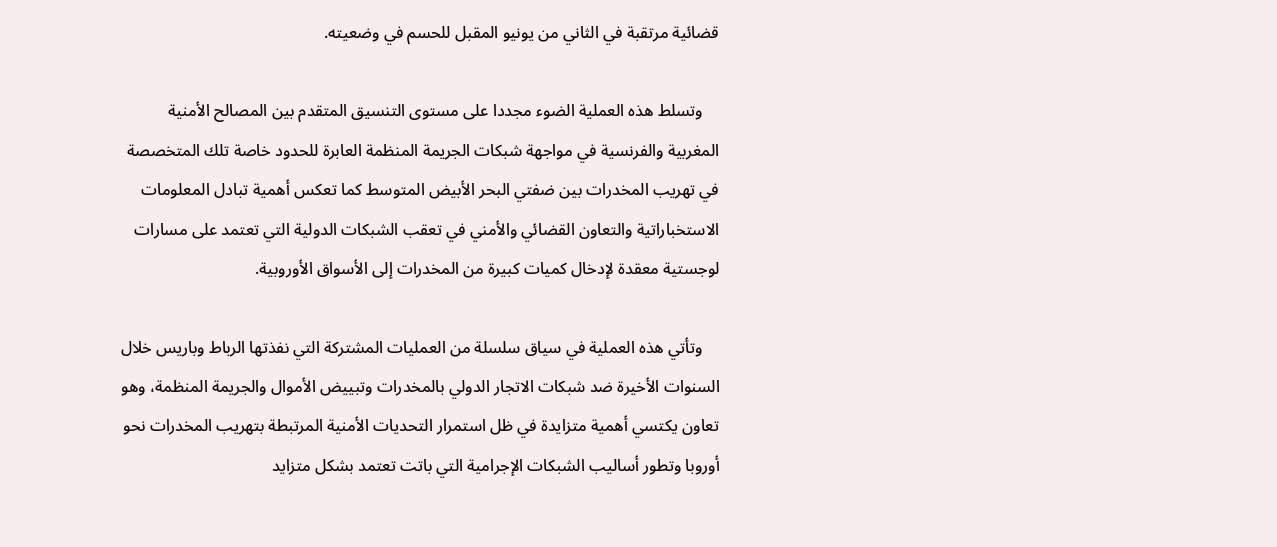قضائية مرتقبة في الثاني من يونيو المقبل للحسم في وضعيته.

    وتسلط هذه العملية الضوء مجددا على مستوى التنسيق المتقدم بين المصالح الأمنية المغربية والفرنسية في مواجهة شبكات الجريمة المنظمة العابرة للحدود خاصة تلك المتخصصة في تهريب المخدرات بين ضفتي البحر الأبيض المتوسط كما تعكس أهمية تبادل المعلومات الاستخباراتية والتعاون القضائي والأمني في تعقب الشبكات الدولية التي تعتمد على مسارات لوجستية معقدة لإدخال كميات كبيرة من المخدرات إلى الأسواق الأوروبية.

    وتأتي هذه العملية في سياق سلسلة من العمليات المشتركة التي نفذتها الرباط وباريس خلال السنوات الأخيرة ضد شبكات الاتجار الدولي بالمخدرات وتبييض الأموال والجريمة المنظمة، وهو تعاون يكتسي أهمية متزايدة في ظل استمرار التحديات الأمنية المرتبطة بتهريب المخدرات نحو أوروبا وتطور أساليب الشبكات الإجرامية التي باتت تعتمد بشكل متزايد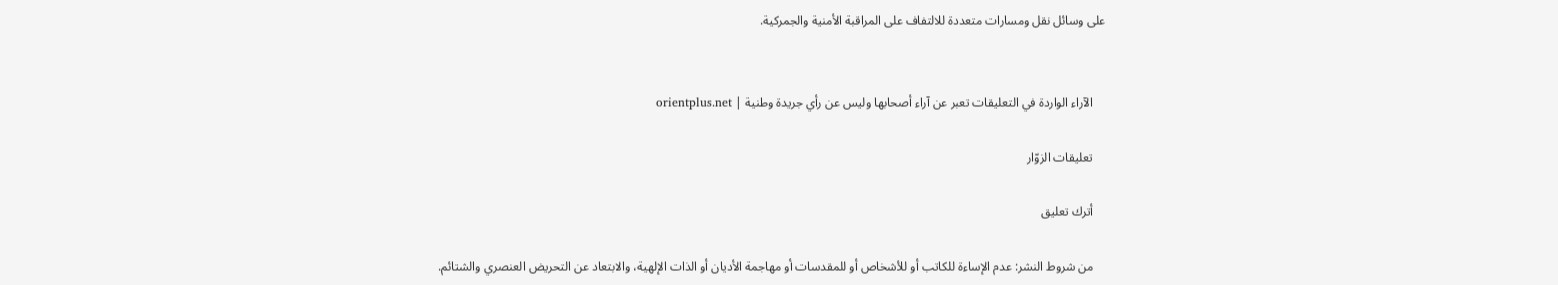على وسائل نقل ومسارات متعددة للالتفاف على المراقبة الأمنية والجمركية.


    الآراء الواردة في التعليقات تعبر عن آراء أصحابها وليس عن رأي جريدة وطنية | orientplus.net

    تعليقات الزوّار

    أترك تعليق

    من شروط النشر: عدم الإساءة للكاتب أو للأشخاص أو للمقدسات أو مهاجمة الأديان أو الذات الإلهية، والابتعاد عن التحريض العنصري والشتائم.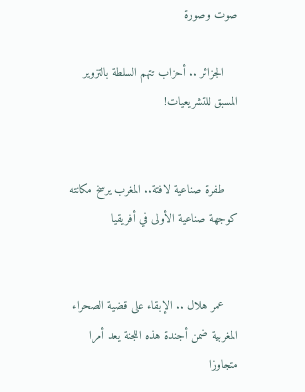صوت وصورة

    الجزائر .. أحزاب تتهم السلطة بالتزوير المسبق للتشريعيات!


    طفرة صناعية لافتة.. المغرب يرسخ مكانته كوجهة صناعية الأولى في أفريقيا


    عمر هلال .. الإبقاء على قضية الصحراء المغربية ضمن أجندة هذه اللجنة يعد أمرا متجاوزا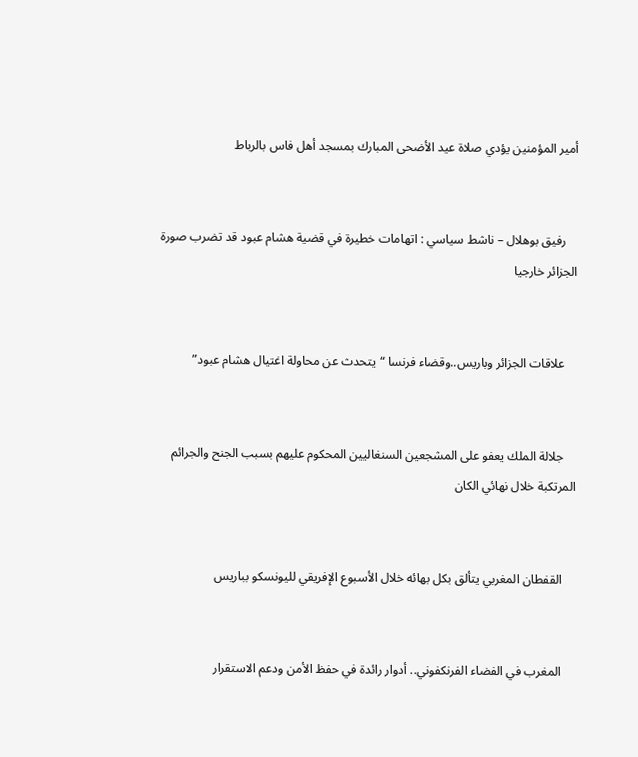أمير المؤمنين يؤدي صلاة عيد الأضحى المبارك بمسجد أهل فاس بالرباط


    رفيق بوهلال – ناشط سياسي : اتهامات خطيرة في قضية هشام عبود قد تضرب صورة الجزائر خارجيا


    علاقات الجزائر وباريس..وقضاء فرنسا “يتحدث عن محاولة اغتيال هشام عبود”


    جلالة الملك يعفو على المشجعين السنغاليين المحكوم عليهم بسبب الجنح والجرائم المرتكبة خلال نهائي الكان


    القفطان المغربي يتألق بكل بهائه خلال الأسبوع الإفريقي لليونسكو بباريس


    المغرب في الفضاء الفرنكفوني.. أدوار رائدة في حفظ الأمن ودعم الاستقرار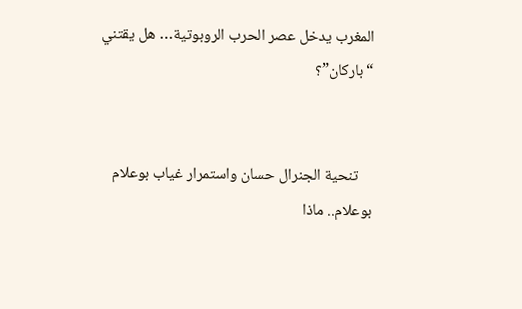المغرب يدخل عصر الحرب الروبوتية… هل يقتني “باركان”؟


    تنحية الجنرال حسان واستمرار غياب بوعلام بوعلام.. ماذا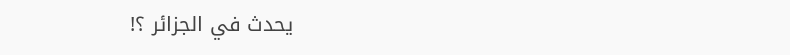يحدث في الجزائر ؟!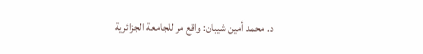د. محمد أمين شيبان: واقع مر للجامعة الجزائرية